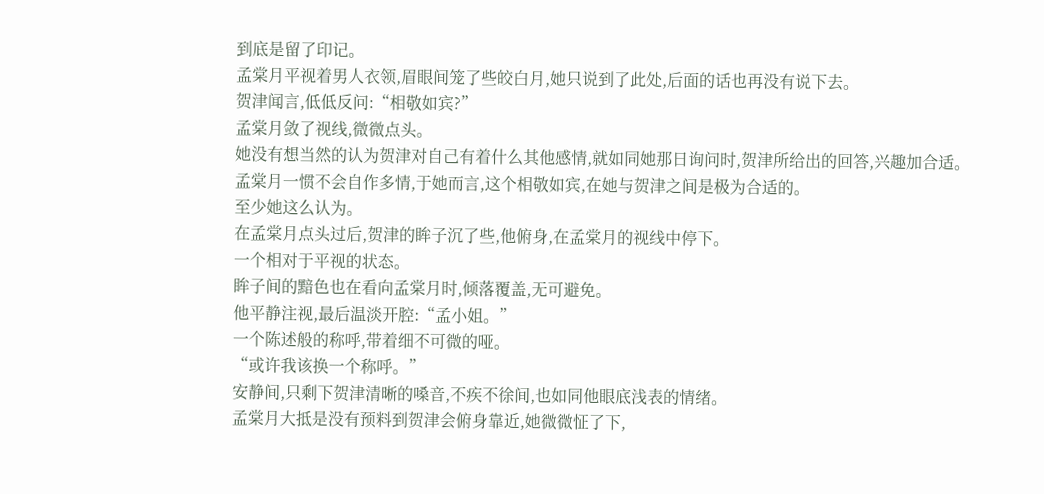到底是留了印记。
孟棠月平视着男人衣领,眉眼间笼了些皎白月,她只说到了此处,后面的话也再没有说下去。
贺津闻言,低低反问:“相敬如宾?”
孟棠月敛了视线,微微点头。
她没有想当然的认为贺津对自己有着什么其他感情,就如同她那日询问时,贺津所给出的回答,兴趣加合适。
孟棠月一惯不会自作多情,于她而言,这个相敬如宾,在她与贺津之间是极为合适的。
至少她这么认为。
在孟棠月点头过后,贺津的眸子沉了些,他俯身,在孟棠月的视线中停下。
一个相对于平视的状态。
眸子间的黯色也在看向孟棠月时,倾落覆盖,无可避免。
他平静注视,最后温淡开腔:“孟小姐。”
一个陈述般的称呼,带着细不可微的哑。
“或许我该换一个称呼。”
安静间,只剩下贺津清晰的嗓音,不疾不徐间,也如同他眼底浅表的情绪。
孟棠月大抵是没有预料到贺津会俯身靠近,她微微怔了下,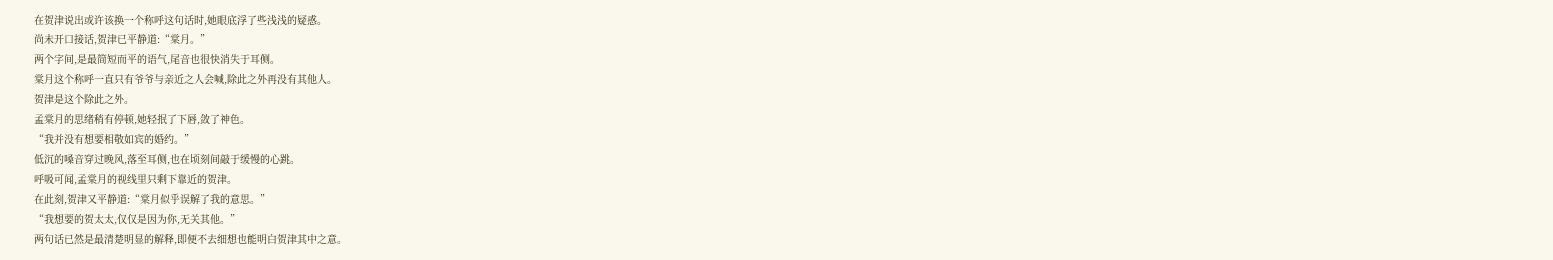在贺津说出或许该换一个称呼这句话时,她眼底浮了些浅浅的疑惑。
尚未开口接话,贺津已平静道:“棠月。”
两个字间,是最简短而平的语气,尾音也很快消失于耳侧。
棠月这个称呼一直只有爷爷与亲近之人会喊,除此之外再没有其他人。
贺津是这个除此之外。
孟棠月的思绪稍有停顿,她轻抿了下唇,敛了神色。
“我并没有想要相敬如宾的婚约。”
低沉的嗓音穿过晚风,落至耳侧,也在顷刻间敲于缓慢的心跳。
呼吸可闻,孟棠月的视线里只剩下靠近的贺津。
在此刻,贺津又平静道:“棠月似乎误解了我的意思。”
“我想要的贺太太,仅仅是因为你,无关其他。”
两句话已然是最清楚明显的解释,即便不去细想也能明白贺津其中之意。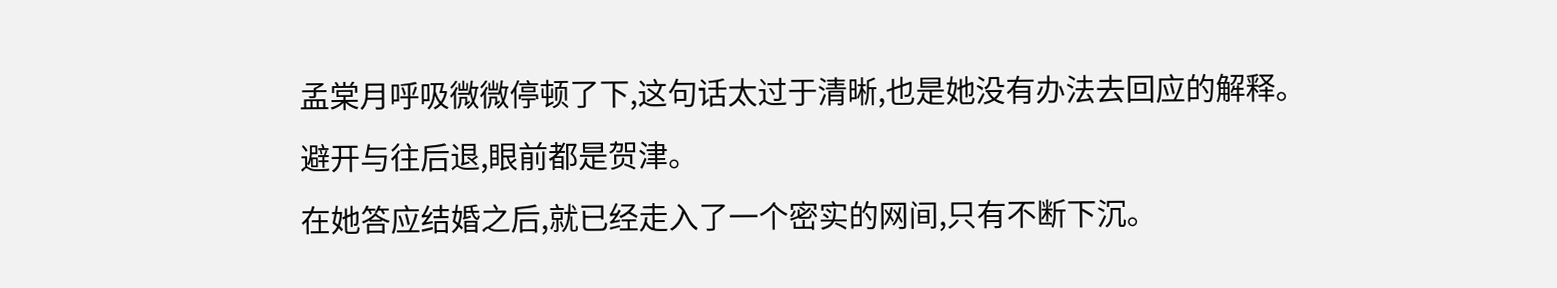孟棠月呼吸微微停顿了下,这句话太过于清晰,也是她没有办法去回应的解释。
避开与往后退,眼前都是贺津。
在她答应结婚之后,就已经走入了一个密实的网间,只有不断下沉。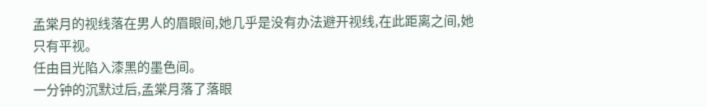孟棠月的视线落在男人的眉眼间,她几乎是没有办法避开视线,在此距离之间,她只有平视。
任由目光陷入漆黑的墨色间。
一分钟的沉默过后,孟棠月落了落眼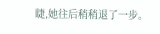睫,她往后稍稍退了一步。